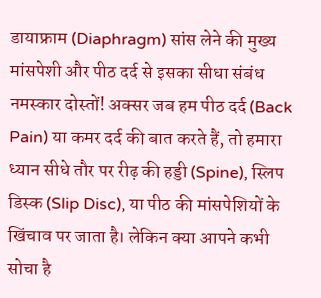डायाफ्राम (Diaphragm) सांस लेने की मुख्य मांसपेशी और पीठ दर्द से इसका सीधा संबंध
नमस्कार दोस्तों! अक्सर जब हम पीठ दर्द (Back Pain) या कमर दर्द की बात करते हैं, तो हमारा ध्यान सीधे तौर पर रीढ़ की हड्डी (Spine), स्लिप डिस्क (Slip Disc), या पीठ की मांसपेशियों के खिंचाव पर जाता है। लेकिन क्या आपने कभी सोचा है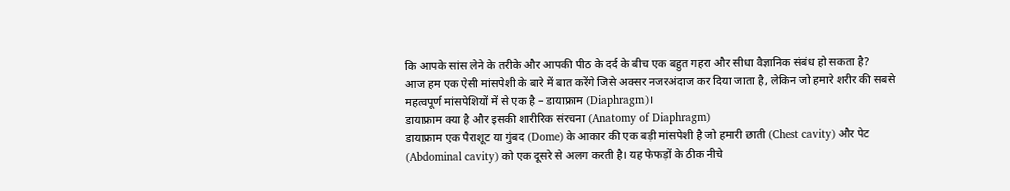कि आपके सांस लेने के तरीके और आपकी पीठ के दर्द के बीच एक बहुत गहरा और सीधा वैज्ञानिक संबंध हो सकता है?
आज हम एक ऐसी मांसपेशी के बारे में बात करेंगे जिसे अक्सर नजरअंदाज कर दिया जाता है, लेकिन जो हमारे शरीर की सबसे महत्वपूर्ण मांसपेशियों में से एक है – डायाफ्राम (Diaphragm)।
डायाफ्राम क्या है और इसकी शारीरिक संरचना (Anatomy of Diaphragm)
डायाफ्राम एक पैराशूट या गुंबद (Dome) के आकार की एक बड़ी मांसपेशी है जो हमारी छाती (Chest cavity) और पेट (Abdominal cavity) को एक दूसरे से अलग करती है। यह फेफड़ों के ठीक नीचे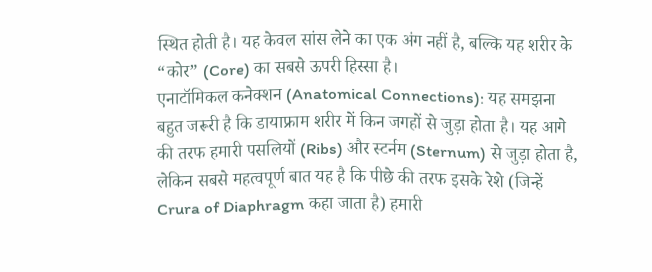स्थित होती है। यह केवल सांस लेने का एक अंग नहीं है, बल्कि यह शरीर के “कोर” (Core) का सबसे ऊपरी हिस्सा है।
एनाटॉमिकल कनेक्शन (Anatomical Connections): यह समझना बहुत जरूरी है कि डायाफ्राम शरीर में किन जगहों से जुड़ा होता है। यह आगे की तरफ हमारी पसलियों (Ribs) और स्टर्नम (Sternum) से जुड़ा होता है, लेकिन सबसे महत्वपूर्ण बात यह है कि पीछे की तरफ इसके रेशे (जिन्हें Crura of Diaphragm कहा जाता है) हमारी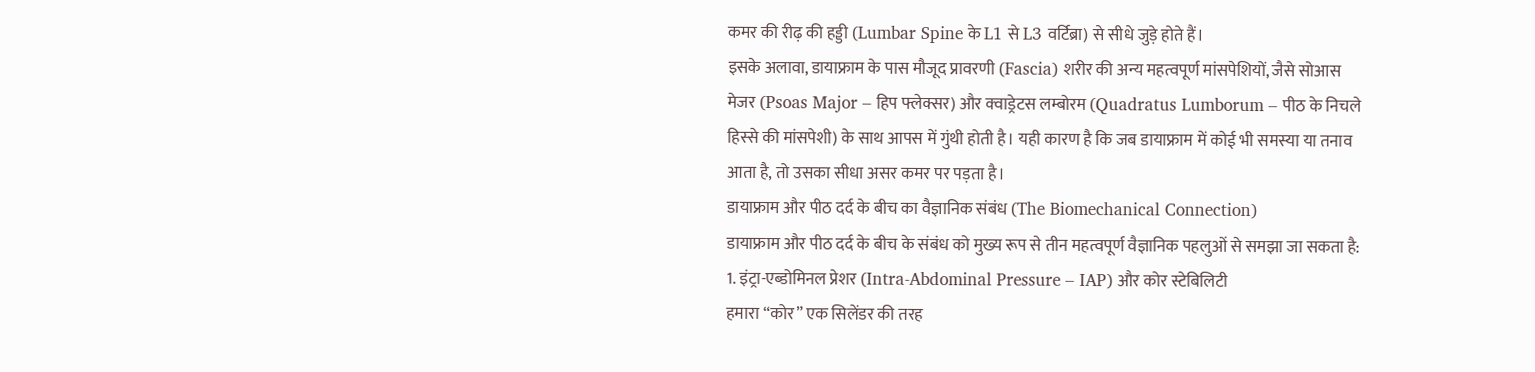कमर की रीढ़ की हड्डी (Lumbar Spine के L1 से L3 वर्टिब्रा) से सीधे जुड़े होते हैं।
इसके अलावा, डायाफ्राम के पास मौजूद प्रावरणी (Fascia) शरीर की अन्य महत्वपूर्ण मांसपेशियों, जैसे सोआस मेजर (Psoas Major – हिप फ्लेक्सर) और क्वाड्रेटस लम्बोरम (Quadratus Lumborum – पीठ के निचले हिस्से की मांसपेशी) के साथ आपस में गुंथी होती है। यही कारण है कि जब डायाफ्राम में कोई भी समस्या या तनाव आता है, तो उसका सीधा असर कमर पर पड़ता है।
डायाफ्राम और पीठ दर्द के बीच का वैज्ञानिक संबंध (The Biomechanical Connection)
डायाफ्राम और पीठ दर्द के बीच के संबंध को मुख्य रूप से तीन महत्वपूर्ण वैज्ञानिक पहलुओं से समझा जा सकता है:
1. इंट्रा-एब्डोमिनल प्रेशर (Intra-Abdominal Pressure – IAP) और कोर स्टेबिलिटी
हमारा “कोर” एक सिलेंडर की तरह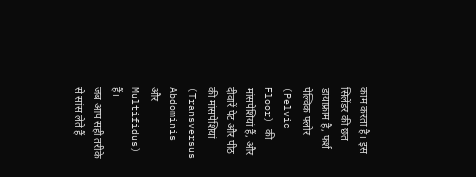काम करता है। इस सिलेंडर की छत डायाफ्राम है, फर्श पेल्विक फ्लोर (Pelvic Floor) की मांसपेशियां हैं, और दीवारें पेट और पीठ की मांसपेशियां (Transversus Abdominis और Multifidus) हैं।
जब आप सही तरीके से सांस लेते हैं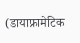(डायाफ्रामेटिक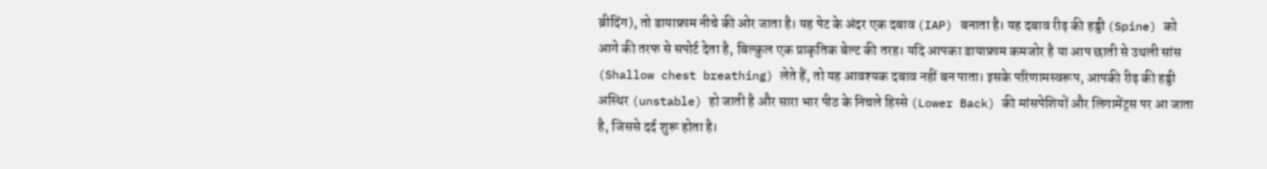ब्रीदिंग), तो डायाफ्राम नीचे की ओर जाता है। यह पेट के अंदर एक दबाव (IAP) बनाता है। यह दबाव रीढ़ की हड्डी (Spine) को आगे की तरफ से सपोर्ट देता है, बिल्कुल एक प्राकृतिक बेल्ट की तरह। यदि आपका डायाफ्राम कमजोर है या आप छाती से उथली सांस (Shallow chest breathing) लेते हैं, तो यह आवश्यक दबाव नहीं बन पाता। इसके परिणामस्वरूप, आपकी रीढ़ की हड्डी अस्थिर (unstable) हो जाती है और सारा भार पीठ के निचले हिस्से (Lower Back) की मांसपेशियों और लिगामेंट्स पर आ जाता है, जिससे दर्द शुरू होता है।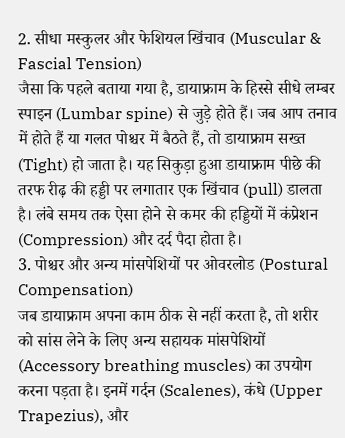2. सीधा मस्कुलर और फेशियल खिंचाव (Muscular & Fascial Tension)
जैसा कि पहले बताया गया है, डायाफ्राम के हिस्से सीधे लम्बर स्पाइन (Lumbar spine) से जुड़े होते हैं। जब आप तनाव में होते हैं या गलत पोश्चर में बैठते हैं, तो डायाफ्राम सख्त (Tight) हो जाता है। यह सिकुड़ा हुआ डायाफ्राम पीछे की तरफ रीढ़ की हड्डी पर लगातार एक खिंचाव (pull) डालता है। लंबे समय तक ऐसा होने से कमर की हड्डियों में कंप्रेशन (Compression) और दर्द पैदा होता है।
3. पोश्चर और अन्य मांसपेशियों पर ओवरलोड (Postural Compensation)
जब डायाफ्राम अपना काम ठीक से नहीं करता है, तो शरीर को सांस लेने के लिए अन्य सहायक मांसपेशियों (Accessory breathing muscles) का उपयोग करना पड़ता है। इनमें गर्दन (Scalenes), कंधे (Upper Trapezius), और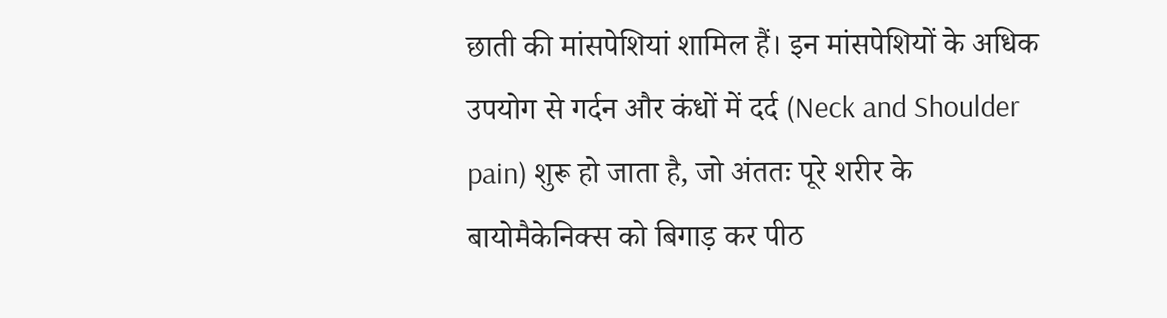छाती की मांसपेशियां शामिल हैं। इन मांसपेशियों के अधिक उपयोग से गर्दन और कंधों में दर्द (Neck and Shoulder pain) शुरू हो जाता है, जो अंततः पूरे शरीर के बायोमैकेनिक्स को बिगाड़ कर पीठ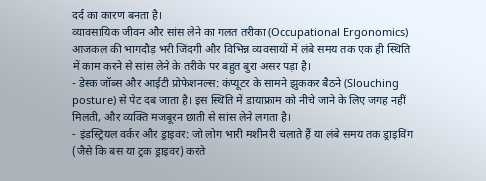दर्द का कारण बनता है।
व्यावसायिक जीवन और सांस लेने का गलत तरीका (Occupational Ergonomics)
आजकल की भागदौड़ भरी जिंदगी और विभिन्न व्यवसायों में लंबे समय तक एक ही स्थिति में काम करने से सांस लेने के तरीके पर बहुत बुरा असर पड़ा है।
- डेस्क जॉब्स और आईटी प्रोफेशनल्स: कंप्यूटर के सामने झुककर बैठने (Slouching posture) से पेट दब जाता है। इस स्थिति में डायाफ्राम को नीचे जाने के लिए जगह नहीं मिलती, और व्यक्ति मजबूरन छाती से सांस लेने लगता है।
- इंडस्ट्रियल वर्कर और ड्राइवर: जो लोग भारी मशीनरी चलाते हैं या लंबे समय तक ड्राइविंग (जैसे कि बस या ट्रक ड्राइवर) करते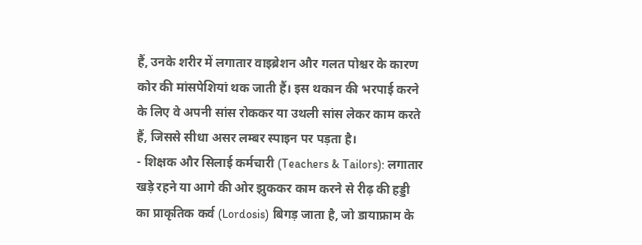हैं, उनके शरीर में लगातार वाइब्रेशन और गलत पोश्चर के कारण कोर की मांसपेशियां थक जाती हैं। इस थकान की भरपाई करने के लिए वे अपनी सांस रोककर या उथली सांस लेकर काम करते हैं, जिससे सीधा असर लम्बर स्पाइन पर पड़ता है।
- शिक्षक और सिलाई कर्मचारी (Teachers & Tailors): लगातार खड़े रहने या आगे की ओर झुककर काम करने से रीढ़ की हड्डी का प्राकृतिक कर्व (Lordosis) बिगड़ जाता है, जो डायाफ्राम के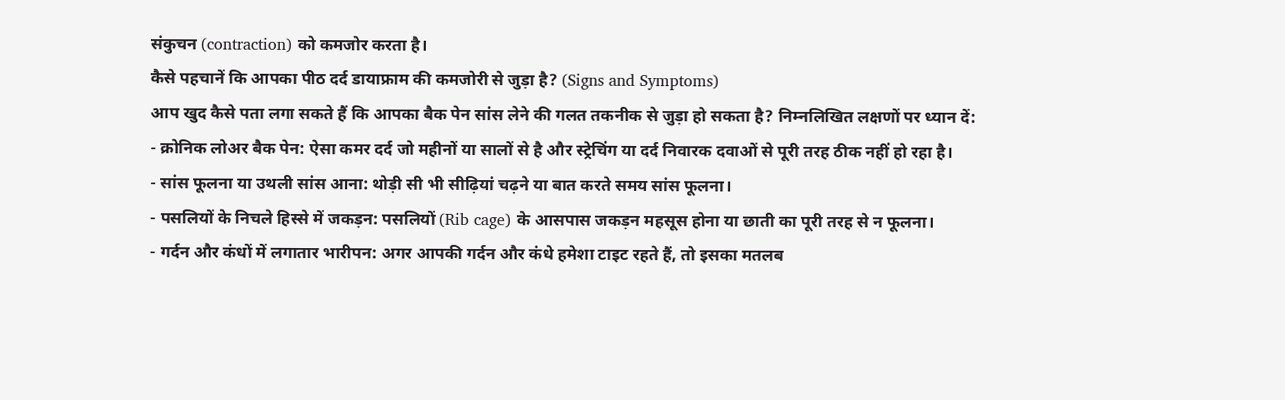संकुचन (contraction) को कमजोर करता है।
कैसे पहचानें कि आपका पीठ दर्द डायाफ्राम की कमजोरी से जुड़ा है? (Signs and Symptoms)
आप खुद कैसे पता लगा सकते हैं कि आपका बैक पेन सांस लेने की गलत तकनीक से जुड़ा हो सकता है? निम्नलिखित लक्षणों पर ध्यान दें:
- क्रोनिक लोअर बैक पेन: ऐसा कमर दर्द जो महीनों या सालों से है और स्ट्रेचिंग या दर्द निवारक दवाओं से पूरी तरह ठीक नहीं हो रहा है।
- सांस फूलना या उथली सांस आना: थोड़ी सी भी सीढ़ियां चढ़ने या बात करते समय सांस फूलना।
- पसलियों के निचले हिस्से में जकड़न: पसलियों (Rib cage) के आसपास जकड़न महसूस होना या छाती का पूरी तरह से न फूलना।
- गर्दन और कंधों में लगातार भारीपन: अगर आपकी गर्दन और कंधे हमेशा टाइट रहते हैं, तो इसका मतलब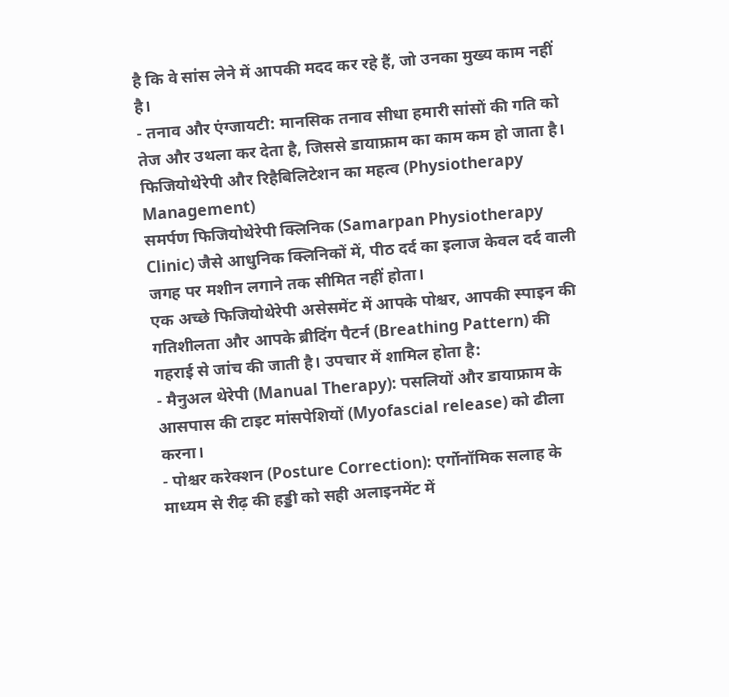है कि वे सांस लेने में आपकी मदद कर रहे हैं, जो उनका मुख्य काम नहीं है।
- तनाव और एंग्जायटी: मानसिक तनाव सीधा हमारी सांसों की गति को तेज और उथला कर देता है, जिससे डायाफ्राम का काम कम हो जाता है।
फिजियोथेरेपी और रिहैबिलिटेशन का महत्व (Physiotherapy Management)
समर्पण फिजियोथेरेपी क्लिनिक (Samarpan Physiotherapy Clinic) जैसे आधुनिक क्लिनिकों में, पीठ दर्द का इलाज केवल दर्द वाली जगह पर मशीन लगाने तक सीमित नहीं होता।
एक अच्छे फिजियोथेरेपी असेसमेंट में आपके पोश्चर, आपकी स्पाइन की गतिशीलता और आपके ब्रीदिंग पैटर्न (Breathing Pattern) की गहराई से जांच की जाती है। उपचार में शामिल होता है:
- मैनुअल थेरेपी (Manual Therapy): पसलियों और डायाफ्राम के आसपास की टाइट मांसपेशियों (Myofascial release) को ढीला करना।
- पोश्चर करेक्शन (Posture Correction): एर्गोनॉमिक सलाह के माध्यम से रीढ़ की हड्डी को सही अलाइनमेंट में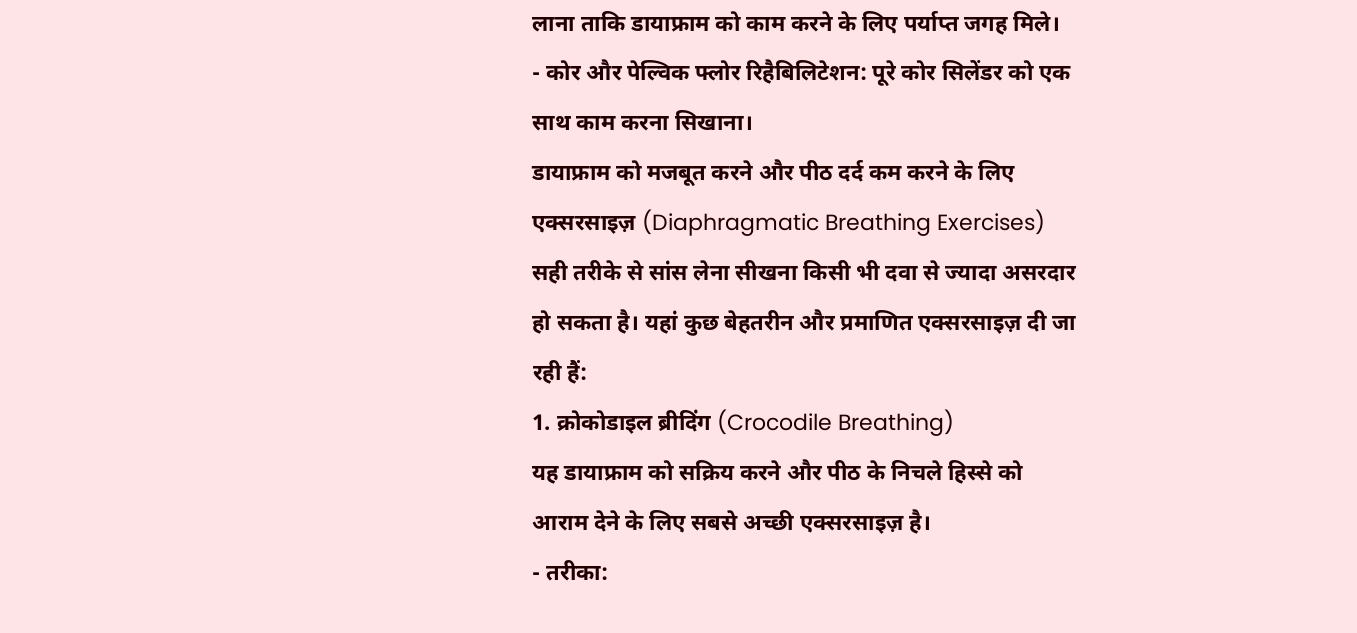लाना ताकि डायाफ्राम को काम करने के लिए पर्याप्त जगह मिले।
- कोर और पेल्विक फ्लोर रिहैबिलिटेशन: पूरे कोर सिलेंडर को एक साथ काम करना सिखाना।
डायाफ्राम को मजबूत करने और पीठ दर्द कम करने के लिए एक्सरसाइज़ (Diaphragmatic Breathing Exercises)
सही तरीके से सांस लेना सीखना किसी भी दवा से ज्यादा असरदार हो सकता है। यहां कुछ बेहतरीन और प्रमाणित एक्सरसाइज़ दी जा रही हैं:
1. क्रोकोडाइल ब्रीदिंग (Crocodile Breathing)
यह डायाफ्राम को सक्रिय करने और पीठ के निचले हिस्से को आराम देने के लिए सबसे अच्छी एक्सरसाइज़ है।
- तरीका: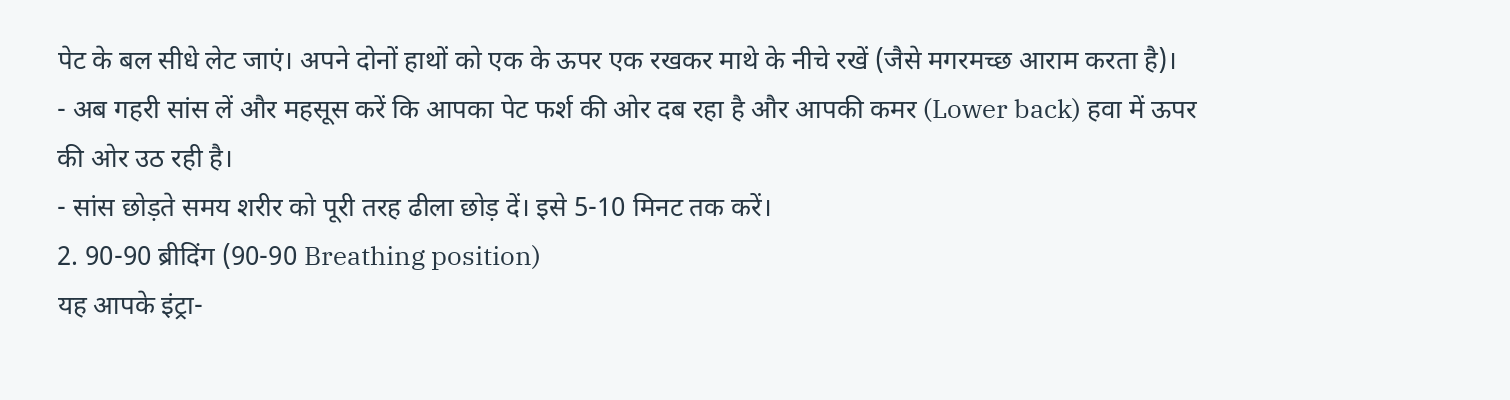पेट के बल सीधे लेट जाएं। अपने दोनों हाथों को एक के ऊपर एक रखकर माथे के नीचे रखें (जैसे मगरमच्छ आराम करता है)।
- अब गहरी सांस लें और महसूस करें कि आपका पेट फर्श की ओर दब रहा है और आपकी कमर (Lower back) हवा में ऊपर की ओर उठ रही है।
- सांस छोड़ते समय शरीर को पूरी तरह ढीला छोड़ दें। इसे 5-10 मिनट तक करें।
2. 90-90 ब्रीदिंग (90-90 Breathing position)
यह आपके इंट्रा-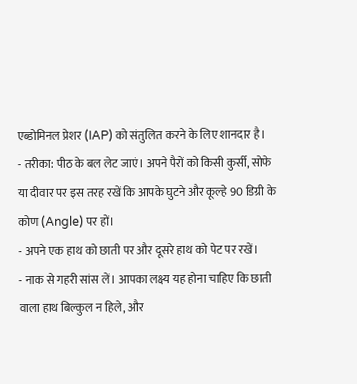एब्डोमिनल प्रेशर (IAP) को संतुलित करने के लिए शानदार है।
- तरीका: पीठ के बल लेट जाएं। अपने पैरों को किसी कुर्सी, सोफे या दीवार पर इस तरह रखें कि आपके घुटने और कूल्हे 90 डिग्री के कोण (Angle) पर हों।
- अपने एक हाथ को छाती पर और दूसरे हाथ को पेट पर रखें।
- नाक से गहरी सांस लें। आपका लक्ष्य यह होना चाहिए कि छाती वाला हाथ बिल्कुल न हिले, और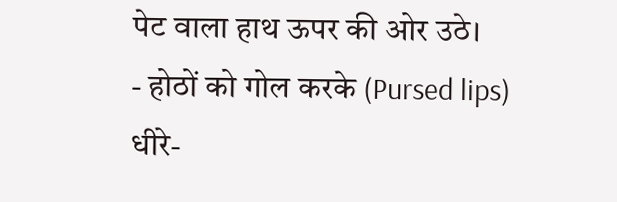पेट वाला हाथ ऊपर की ओर उठे।
- होठों को गोल करके (Pursed lips) धीरे-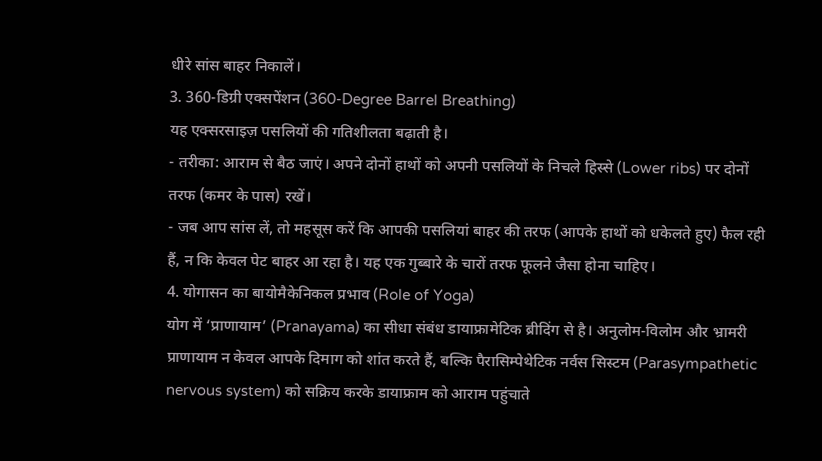धीरे सांस बाहर निकालें।
3. 360-डिग्री एक्सपेंशन (360-Degree Barrel Breathing)
यह एक्सरसाइज़ पसलियों की गतिशीलता बढ़ाती है।
- तरीका: आराम से बैठ जाएं। अपने दोनों हाथों को अपनी पसलियों के निचले हिस्से (Lower ribs) पर दोनों तरफ (कमर के पास) रखें।
- जब आप सांस लें, तो महसूस करें कि आपकी पसलियां बाहर की तरफ (आपके हाथों को धकेलते हुए) फैल रही हैं, न कि केवल पेट बाहर आ रहा है। यह एक गुब्बारे के चारों तरफ फूलने जैसा होना चाहिए।
4. योगासन का बायोमैकेनिकल प्रभाव (Role of Yoga)
योग में ‘प्राणायाम’ (Pranayama) का सीधा संबंध डायाफ्रामेटिक ब्रीदिंग से है। अनुलोम-विलोम और भ्रामरी प्राणायाम न केवल आपके दिमाग को शांत करते हैं, बल्कि पैरासिम्पेथेटिक नर्वस सिस्टम (Parasympathetic nervous system) को सक्रिय करके डायाफ्राम को आराम पहुंचाते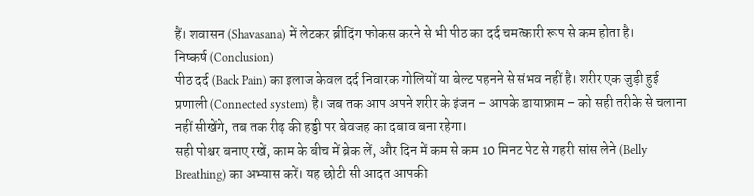हैं। शवासन (Shavasana) में लेटकर ब्रीदिंग फोकस करने से भी पीठ का दर्द चमत्कारी रूप से कम होता है।
निष्कर्ष (Conclusion)
पीठ दर्द (Back Pain) का इलाज केवल दर्द निवारक गोलियों या बेल्ट पहनने से संभव नहीं है। शरीर एक जुड़ी हुई प्रणाली (Connected system) है। जब तक आप अपने शरीर के इंजन – आपके डायाफ्राम – को सही तरीके से चलाना नहीं सीखेंगे, तब तक रीढ़ की हड्डी पर बेवजह का दबाव बना रहेगा।
सही पोश्चर बनाए रखें, काम के बीच में ब्रेक लें, और दिन में कम से कम 10 मिनट पेट से गहरी सांस लेने (Belly Breathing) का अभ्यास करें। यह छोटी सी आदत आपकी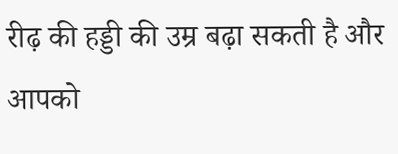रीढ़ की हड्डी की उम्र बढ़ा सकती है और आपको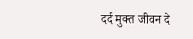दर्द मुक्त जीवन दे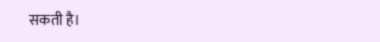सकती है।